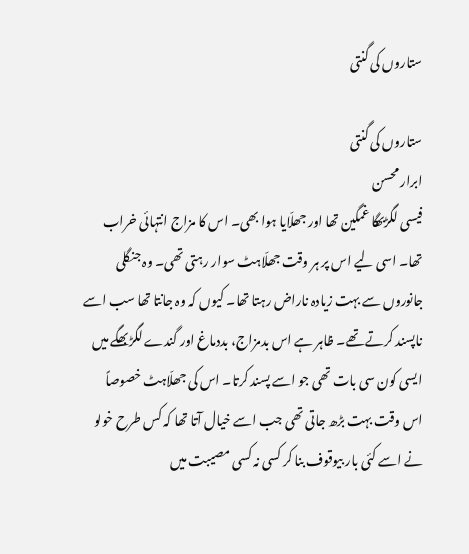ستاروں کی گنتی

ستاروں کی گنتی
ابرار محسن
فیسی لگڑبھگا غمگین تھا اور جھلّایا ہوا بھی۔ اس کا مزاج انتہائی خراب تھا۔ اسی لیے اس پر ہر وقت جھلّاہٹ سوار رہتی تھی۔ وہ جنگلی جانوروں سے بہت زیادہ ناراض رہتا تھا۔ کیوں کہ وہ جانتا تھا سب اسے ناپسند کرتے تھے۔ ظاہر ہے اس بدمزاج، بددماغ اور گندے لگڑبھگے میں ایسی کون سی بات تھی جو اسے پسند کرتا۔ اس کی جھلّاہٹ خصوصاً اس وقت بہت بڑھ جاتی تھی جب اسے خیال آتا تھا کہ کس طرح خولو نے اسے کئی بار بیوقوف بنا کر کسی نہ کسی مصیبت میں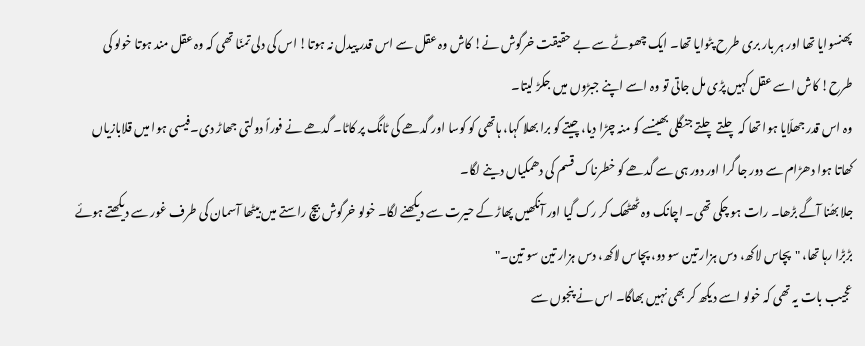پھنسوایا تھا اور ہر بار بری طرح پٹوایا تھا۔ ایک چھوٹے سے بے حقیقت خرگوش نے! کاش وہ عقل سے اس قدر پیدل نہ ہوتا! اس کی دلی تمنّا تھی کہ وہ عقل مند ہوتا خولو کی طرح! کاش اسے عقل کہیں پڑی مل جاتی تو وہ اسے اپنے جبڑوں میں جکڑ لیتا۔
وہ اس قدر جھلّایا ہوا تھا کہ چلتے چلتے جنگلی بھینسے کو منہ چڑا دیا، چیتے کو برا بھلا کہا، ہاتھی کو کوسا اور گدھے کی ٹانگ پر کاٹا۔ گدھے نے فوراً دولتی جھاڑ دی۔فیسی ہوا میں قلابازیاں کھاتا ہوا دھڑام سے دور جا گرا اور دور ہی سے گدھے کو خطرناک قسم کی دھمکیاں دینے لگا۔
جلا بھُنا آگے بڑھا۔ رات ہو چکی تھی۔ اچانک وہ ٹھٹھک کر رک گیا اور آنکھیں پھاڑ کے حیرت سے دیکھنے لگا۔ خولو خرگوش بیچ راستے میں بیٹھا آسمان کی طرف غور سے دیکھتے ہوئے بڑبڑا رہا تھا، "پچاس لاکھ، دس ہزار تین سو دو، پچاس لاکھ، دس ہزار تین سو تین۔"
عجیب بات یہ تھی کہ خولو اسے دیکھ کر بھی نہیں بھاگا۔ اس نے پنجوں سے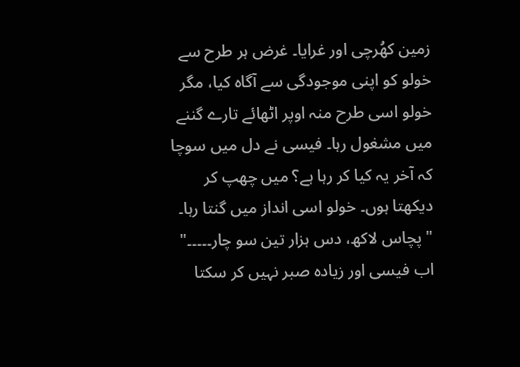زمین کھُرچی اور غرایا۔ غرض ہر طرح سے خولو کو اپنی موجودگی سے آگاہ کیا، مگر خولو اسی طرح منہ اوپر اٹھائے تارے گننے میں مشغول رہا۔ فیسی نے دل میں سوچا کہ آخر یہ کیا کر رہا ہے؟ میں چھپ کر دیکھتا ہوں۔ خولو اسی انداز میں گنتا رہا۔
" پچاس لاکھ، دس ہزار تین سو چار۔۔۔۔۔"
اب فیسی اور زیادہ صبر نہیں کر سکتا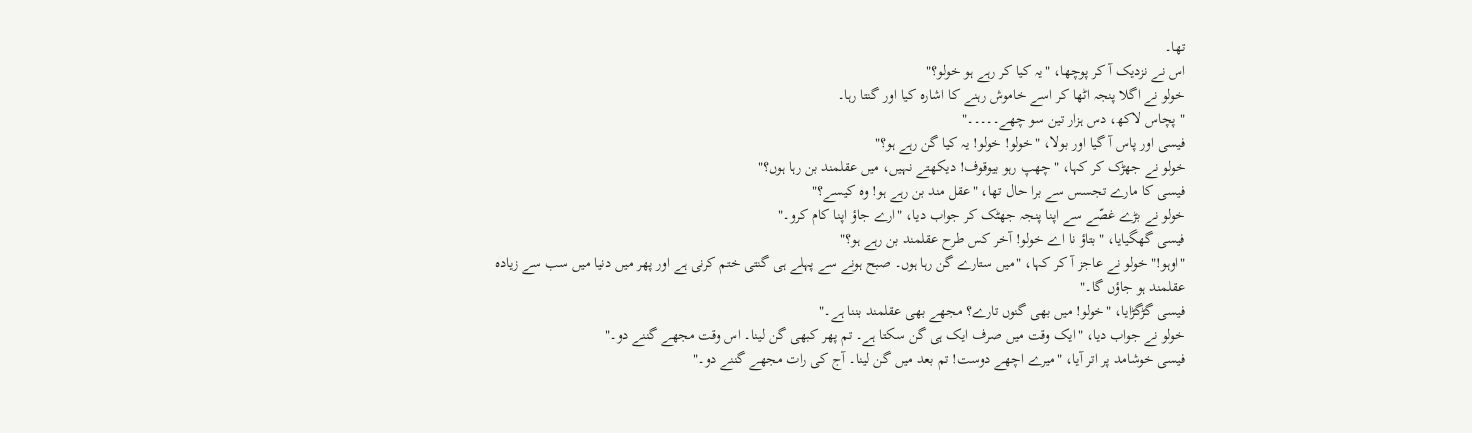تھا۔
اس نے نزدیک آ کر پوچھا، "یہ کیا کر رہے ہو خولو؟"
خولو نے اگلا پنجہ اٹھا کر اسے خاموش رہنے کا اشارہ کیا اور گنتا رہا۔
" پچاس لاکھ، دس ہزار تین سو چھے۔۔۔۔۔"
فیسی اور پاس آ گیا اور بولا، "خولو! خولو! یہ کیا گن رہے ہو؟"
خولو نے جھڑک کر کہا، "چھپ رہو بیوقوف! دیکھتے نہیں، میں عقلمند بن رہا ہوں؟"
فیسی کا مارے تجسس سے برا حال تھا، "عقل مند بن رہے ہو! وہ کیسے؟"
خولو نے بڑے غصّے سے اپنا پنجہ جھٹک کر جواب دیا، "ارے جاؤ اپنا کام کرو۔"
فیسی گھگیایا، "بتاؤ نا اے خولو! آخر کس طرح عقلمند بن رہے ہو؟"
"اوہو!" خولو نے عاجز آ کر کہا، "میں ستارے گن رہا ہوں۔ صبح ہونے سے پہلے ہی گنتی ختم کرنی ہے اور پھر میں دنیا میں سب سے زیادہ عقلمند ہو جاؤں گا۔"
فیسی گڑگڑایا، "خولو! میں بھی گنوں تارے؟ مجھے بھی عقلمند بننا ہے۔"
خولو نے جواب دیا، "ایک وقت میں صرف ایک ہی گن سکتا ہے۔ تم پھر کبھی گن لینا۔ اس وقت مجھے گننے دو۔"
فیسی خوشامد پر اتر آیا، "میرے اچھے دوست! تم بعد میں گن لینا۔ آج کی رات مجھے گننے دو۔"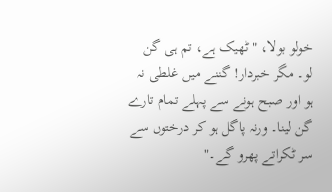خولو بولا، "ٹھیک ہے، تم ہی گن لو۔ مگر خبردار! گننے میں غلطی نہ ہو اور صبح ہونے سے پہلے تمام تارے گن لینا۔ ورنہ پاگل ہو کر درختوں سے سر ٹکراتے پھرو گے۔"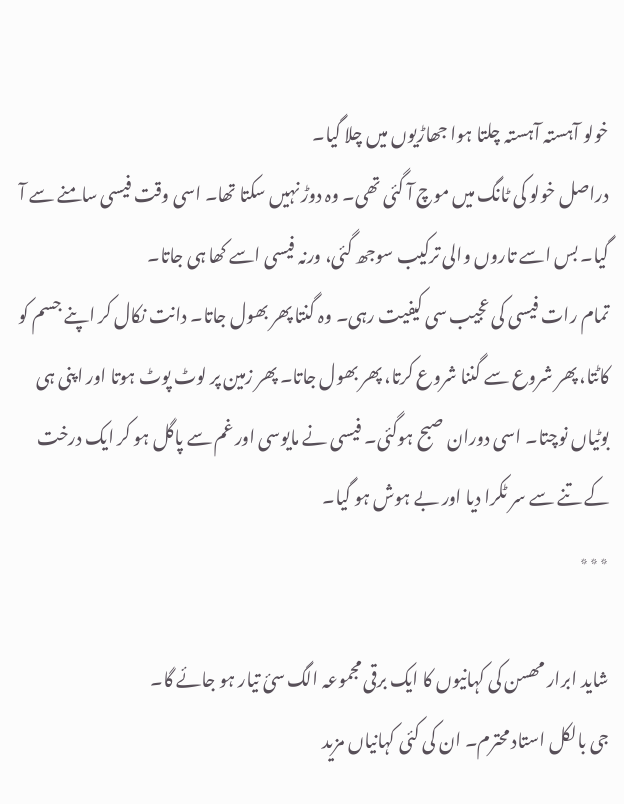خولو آہستہ آہستہ چلتا ہوا جھاڑیوں میں چلا گیا۔
دراصل خولو کی ٹانگ میں موچ آ گئی تھی۔ وہ دوڑ نہیں سکتا تھا۔ اسی وقت فیسی سامنے سے آ گیا۔ بس اسے تاروں والی ترکیب سوجھ گئی، ورنہ فیسی اسے کھا ہی جاتا۔
تمام رات فیسی کی عجیب سی کیفیت رہی۔ وہ گنتا پھر بھول جاتا۔ دانت نکال کر اپنے جسم کو کاٹتا، پھر شروع سے گننا شروع کرتا، پھر بھول جاتا۔ پھر زمین پر لوٹ پوٹ ہوتا اور اپنی ہی بوٹیاں نوچتا۔ اسی دوران صبح ہوگئی۔ فیسی نے مایوسی اور غم سے پاگل ہو کر ایک درخت کے تنے سے سر ٹکرا دیا اور بے ہوش ہو گیا۔
٭٭٭

شاید ابرار مھسن کی کہانیوں کا ایک برقی مجموعہ الگ سئ تیار ہو جائے گا۔
جی بالکل استاد محترم۔ ان کی کئی کہانیاں مزید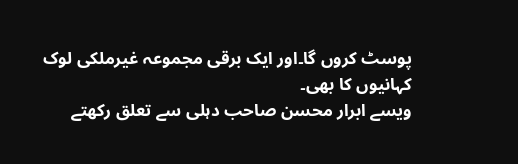پوسٹ کروں گا۔اور ایک برقی مجموعہ غیرملکی لوک کہانیوں کا بھی۔
ویسے ابرار محسن صاحب دہلی سے تعلق رکھتے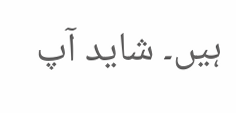ہیں۔ شاید آپ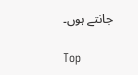جانتے ہوں۔

Top